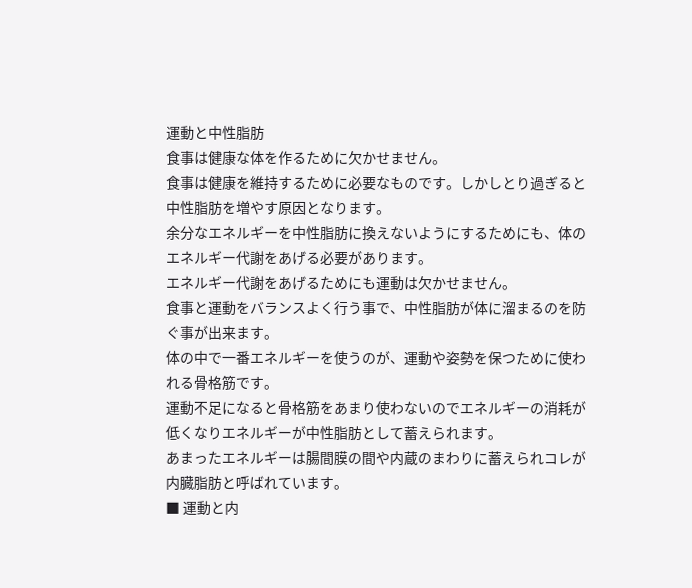運動と中性脂肪
食事は健康な体を作るために欠かせません。
食事は健康を維持するために必要なものです。しかしとり過ぎると中性脂肪を増やす原因となります。
余分なエネルギーを中性脂肪に換えないようにするためにも、体のエネルギー代謝をあげる必要があります。
エネルギー代謝をあげるためにも運動は欠かせません。
食事と運動をバランスよく行う事で、中性脂肪が体に溜まるのを防ぐ事が出来ます。
体の中で一番エネルギーを使うのが、運動や姿勢を保つために使われる骨格筋です。
運動不足になると骨格筋をあまり使わないのでエネルギーの消耗が低くなりエネルギーが中性脂肪として蓄えられます。
あまったエネルギーは腸間膜の間や内蔵のまわりに蓄えられコレが内臓脂肪と呼ばれています。
■ 運動と内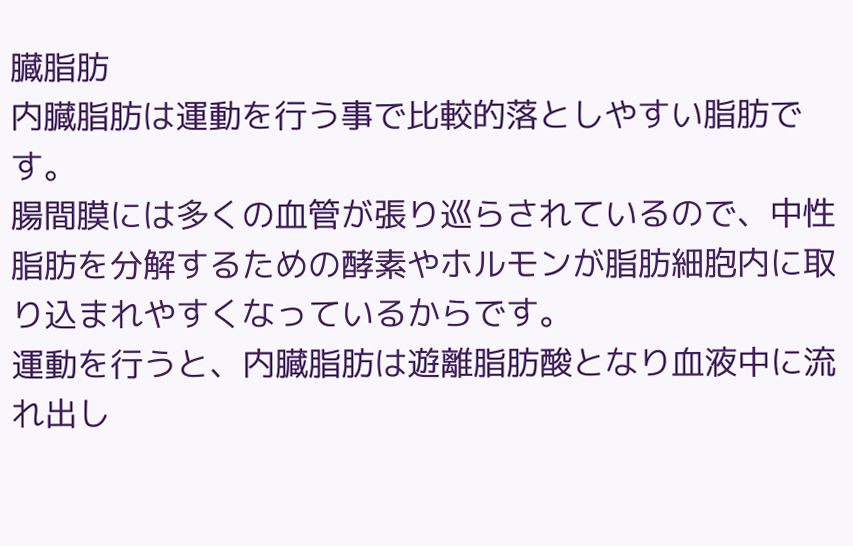臓脂肪
内臓脂肪は運動を行う事で比較的落としやすい脂肪です。
腸間膜には多くの血管が張り巡らされているので、中性脂肪を分解するための酵素やホルモンが脂肪細胞内に取り込まれやすくなっているからです。
運動を行うと、内臓脂肪は遊離脂肪酸となり血液中に流れ出し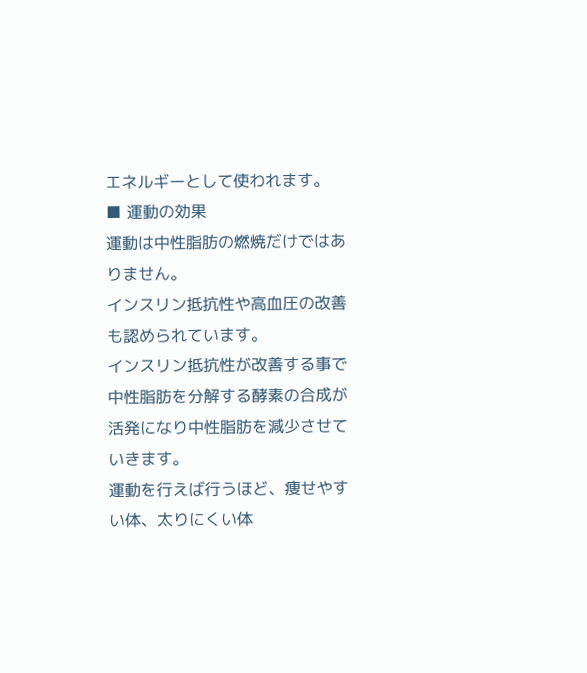エネルギーとして使われます。
■ 運動の効果
運動は中性脂肪の燃焼だけではありません。
インスリン抵抗性や高血圧の改善も認められています。
インスリン抵抗性が改善する事で中性脂肪を分解する酵素の合成が活発になり中性脂肪を減少させていきます。
運動を行えば行うほど、痩せやすい体、太りにくい体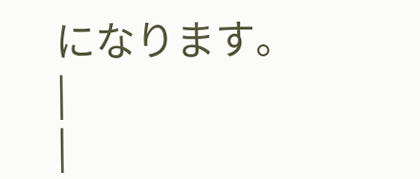になります。
|
|